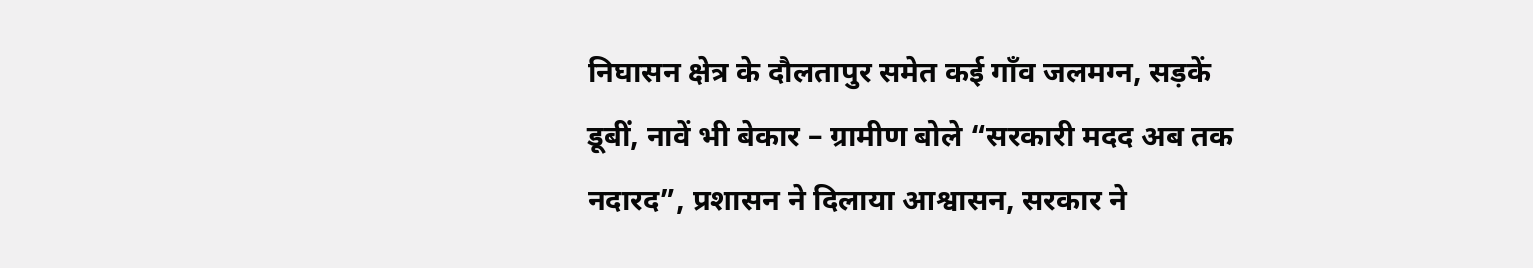निघासन क्षेत्र के दौलतापुर समेत कई गाँव जलमग्न, सड़कें डूबीं, नावें भी बेकार – ग्रामीण बोले “सरकारी मदद अब तक नदारद”, प्रशासन ने दिलाया आश्वासन, सरकार ने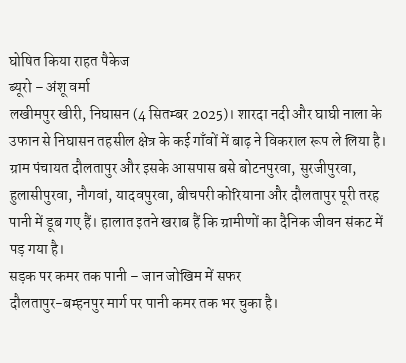घोषित किया राहत पैकेज
ब्यूरो – अंशू वर्मा
लखीमपुर खीरी, निघासन (4 सितम्बर 2025)। शारदा नदी और घाघी नाला के उफान से निघासन तहसील क्षेत्र के कई गाँवों में बाढ़ ने विकराल रूप ले लिया है। ग्राम पंचायत दौलतापुर और इसके आसपास बसे बोटनपुरवा, सुरजीपुरवा, हुलासीपुरवा, नौगवां, यादवपुरवा, बीचपरी कोरियाना और दौलतापुर पूरी तरह पानी में डूब गए हैं। हालात इतने खराब हैं कि ग्रामीणों का दैनिक जीवन संकट में पड़ गया है।
सड़क पर कमर तक पानी – जान जोखिम में सफर
दौलतापुर-बम्हनपुर मार्ग पर पानी कमर तक भर चुका है।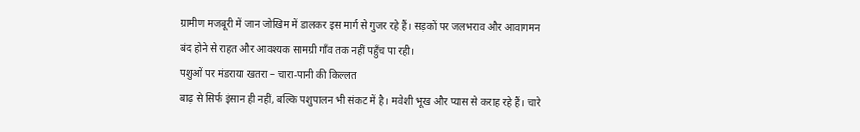ग्रामीण मजबूरी में जान जोखिम में डालकर इस मार्ग से गुजर रहे हैं। सड़कों पर जलभराव और आवागमन बंद होने से राहत और आवश्यक सामग्री गाँव तक नहीं पहुँच पा रही।
पशुओं पर मंडराया खतरा – चारा-पानी की किल्लत
बाढ़ से सिर्फ इंसान ही नहीं, बल्कि पशुपालन भी संकट में है। मवेशी भूख और प्यास से कराह रहे हैं। चारे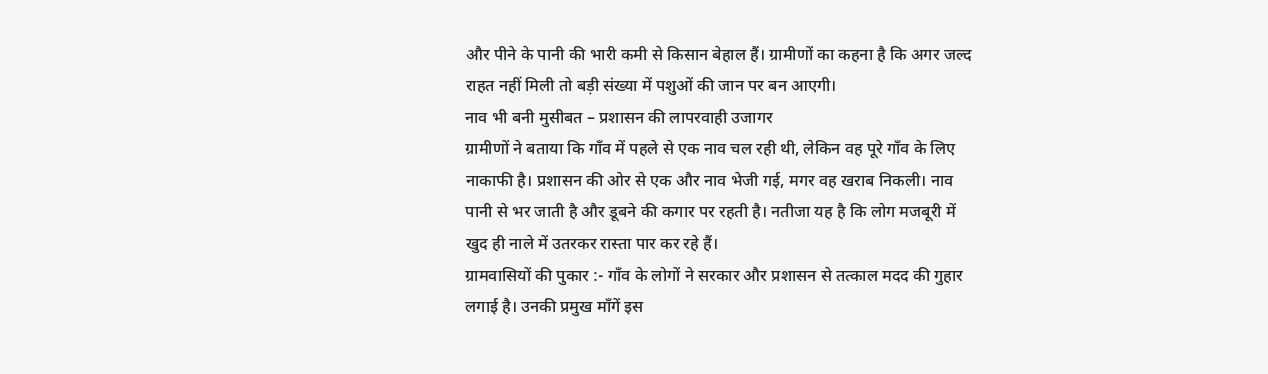और पीने के पानी की भारी कमी से किसान बेहाल हैं। ग्रामीणों का कहना है कि अगर जल्द राहत नहीं मिली तो बड़ी संख्या में पशुओं की जान पर बन आएगी।
नाव भी बनी मुसीबत – प्रशासन की लापरवाही उजागर
ग्रामीणों ने बताया कि गाँव में पहले से एक नाव चल रही थी, लेकिन वह पूरे गाँव के लिए नाकाफी है। प्रशासन की ओर से एक और नाव भेजी गई, मगर वह खराब निकली। नाव पानी से भर जाती है और डूबने की कगार पर रहती है। नतीजा यह है कि लोग मजबूरी में खुद ही नाले में उतरकर रास्ता पार कर रहे हैं।
ग्रामवासियों की पुकार :- गाँव के लोगों ने सरकार और प्रशासन से तत्काल मदद की गुहार लगाई है। उनकी प्रमुख माँगें इस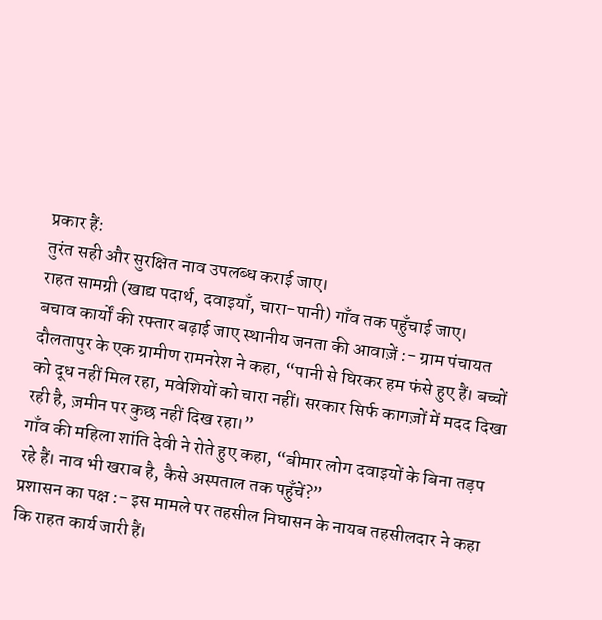प्रकार हैं:
तुरंत सही और सुरक्षित नाव उपलब्ध कराई जाए।
राहत सामग्री (खाद्य पदार्थ, दवाइयाँ, चारा-पानी) गाँव तक पहुँचाई जाए।
बचाव कार्यों की रफ्तार बढ़ाई जाए स्थानीय जनता की आवाज़ें :- ग्राम पंचायत दौलतापुर के एक ग्रामीण रामनरेश ने कहा, “पानी से घिरकर हम फंसे हुए हैं। बच्चों को दूध नहीं मिल रहा, मवेशियों को चारा नहीं। सरकार सिर्फ कागज़ों में मदद दिखा रही है, ज़मीन पर कुछ नहीं दिख रहा।”
गाँव की महिला शांति देवी ने रोते हुए कहा, “बीमार लोग दवाइयों के बिना तड़प रहे हैं। नाव भी खराब है, कैसे अस्पताल तक पहुँचें?”
प्रशासन का पक्ष :- इस मामले पर तहसील निघासन के नायब तहसीलदार ने कहा कि राहत कार्य जारी हैं।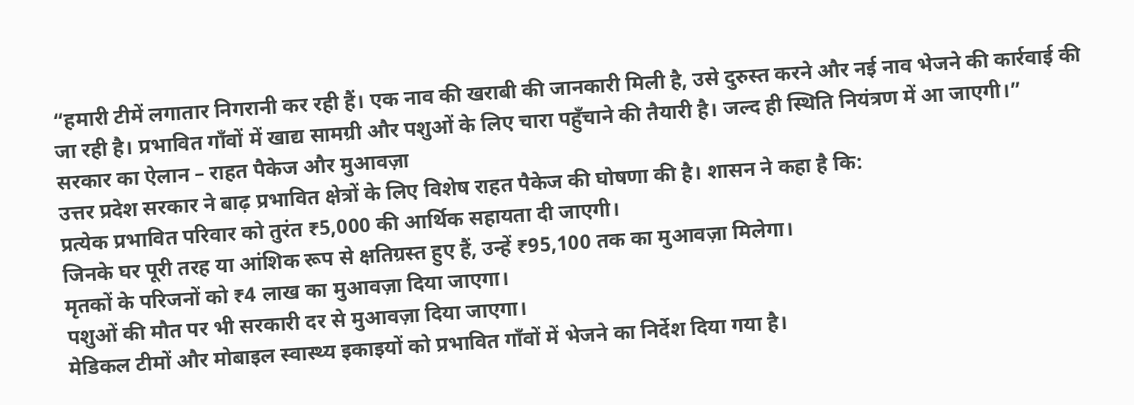“हमारी टीमें लगातार निगरानी कर रही हैं। एक नाव की खराबी की जानकारी मिली है, उसे दुरुस्त करने और नई नाव भेजने की कार्रवाई की जा रही है। प्रभावित गाँवों में खाद्य सामग्री और पशुओं के लिए चारा पहुँचाने की तैयारी है। जल्द ही स्थिति नियंत्रण में आ जाएगी।”
सरकार का ऐलान – राहत पैकेज और मुआवज़ा
उत्तर प्रदेश सरकार ने बाढ़ प्रभावित क्षेत्रों के लिए विशेष राहत पैकेज की घोषणा की है। शासन ने कहा है कि:
प्रत्येक प्रभावित परिवार को तुरंत ₹5,000 की आर्थिक सहायता दी जाएगी।
जिनके घर पूरी तरह या आंशिक रूप से क्षतिग्रस्त हुए हैं, उन्हें ₹95,100 तक का मुआवज़ा मिलेगा।
मृतकों के परिजनों को ₹4 लाख का मुआवज़ा दिया जाएगा।
पशुओं की मौत पर भी सरकारी दर से मुआवज़ा दिया जाएगा।
मेडिकल टीमों और मोबाइल स्वास्थ्य इकाइयों को प्रभावित गाँवों में भेजने का निर्देश दिया गया है।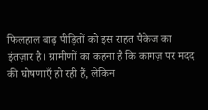फिलहाल बाढ़ पीड़ितों को इस राहत पैकेज का इंतज़ार है। ग्रामीणों का कहना है कि कागज़ पर मदद की घोषणाएँ हो रही हैं, लेकिन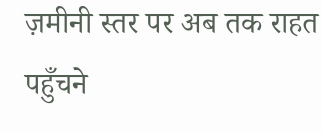ज़मीनी स्तर पर अब तक राहत पहुँचने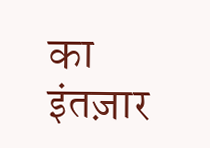का इंतज़ार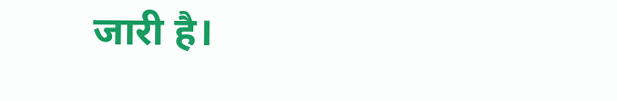जारी है।